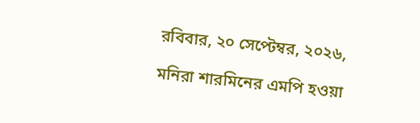রবিবার, ২০ সেপ্টেম্বর, ২০২৬,

মনিরা শারমিনের এমপি হওয়া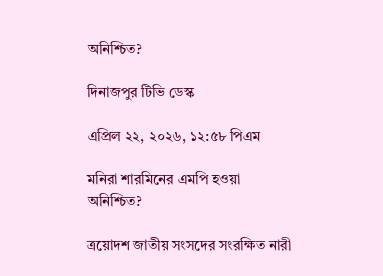অনিশ্চিত?

দিনাজপুর টিভি ডেস্ক

এপ্রিল ২২, ২০২৬, ১২:৫৮ পিএম

মনিরা শারমিনের এমপি হওয়া অনিশ্চিত?

ত্রয়োদশ জাতীয় সংসদের সংরক্ষিত নারী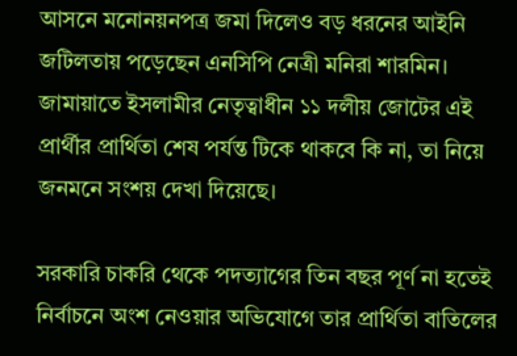আসনে মনোনয়নপত্র জমা দিলেও বড় ধরনের আইনি জটিলতায় পড়েছেন এনসিপি নেত্রী মনিরা শারমিন। জামায়াতে ইসলামীর নেতৃত্বাধীন ১১ দলীয় জোটের এই প্রার্থীর প্রার্থিতা শেষ পর্যন্ত টিকে থাকবে কি না, তা নিয়ে জনমনে সংশয় দেখা দিয়েছে।

সরকারি চাকরি থেকে পদত্যাগের তিন বছর পূর্ণ না হতেই নির্বাচনে অংশ নেওয়ার অভিযোগে তার প্রার্থিতা বাতিলের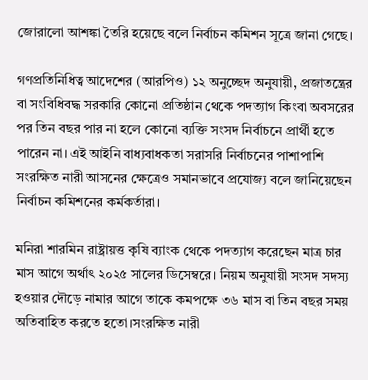জোরালো আশঙ্কা তৈরি হয়েছে বলে নির্বাচন কমিশন সূত্রে জানা গেছে।

গণপ্রতিনিধিত্ব আদেশের (আরপিও) ১২ অনুচ্ছেদ অনুযায়ী, প্রজাতন্ত্রের বা সংবিধিবদ্ধ সরকারি কোনো প্রতিষ্ঠান থেকে পদত্যাগ কিংবা অবসরের পর তিন বছর পার না হলে কোনো ব্যক্তি সংসদ নির্বাচনে প্রার্থী হতে পারেন না। এই আইনি বাধ্যবাধকতা সরাসরি নির্বাচনের পাশাপাশি সংরক্ষিত নারী আসনের ক্ষেত্রেও সমানভাবে প্রযোজ্য বলে জানিয়েছেন নির্বাচন কমিশনের কর্মকর্তারা।

মনিরা শারমিন রাষ্ট্রায়ত্ত কৃষি ব্যাংক থেকে পদত্যাগ করেছেন মাত্র চার মাস আগে অর্থাৎ ২০২৫ সালের ডিসেম্বরে। নিয়ম অনুযায়ী সংসদ সদস্য হওয়ার দৌড়ে নামার আগে তাকে কমপক্ষে ৩৬ মাস বা তিন বছর সময় অতিবাহিত করতে হতো।সংরক্ষিত নারী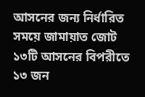আসনের জন্য নির্ধারিত সময়ে জামায়াত জোট ১৩টি আসনের বিপরীতে ১৩ জন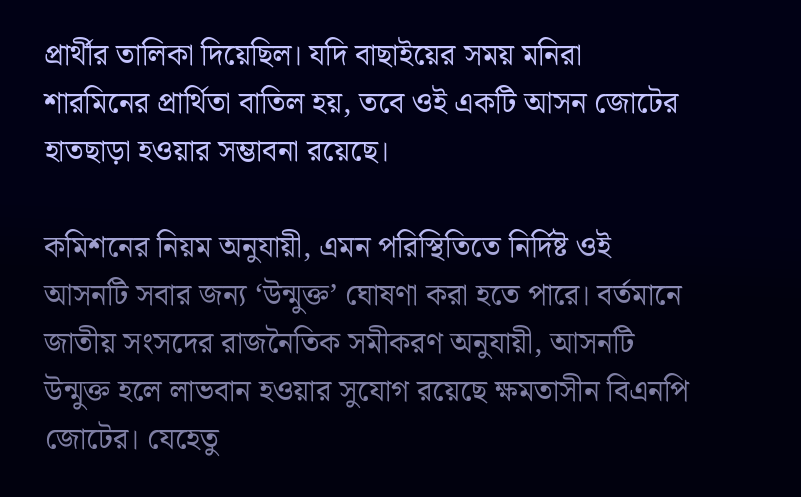প্রার্থীর তালিকা দিয়েছিল। যদি বাছাইয়ের সময় মনিরা শারমিনের প্রার্থিতা বাতিল হয়, তবে ওই একটি আসন জোটের হাতছাড়া হওয়ার সম্ভাবনা রয়েছে।

কমিশনের নিয়ম অনুযায়ী, এমন পরিস্থিতিতে নির্দিষ্ট ওই আসনটি সবার জন্য ‘উন্মুক্ত’ ঘোষণা করা হতে পারে। বর্তমানে জাতীয় সংসদের রাজনৈতিক সমীকরণ অনুযায়ী, আসনটি উন্মুক্ত হলে লাভবান হওয়ার সুযোগ রয়েছে ক্ষমতাসীন বিএনপি জোটের। যেহেতু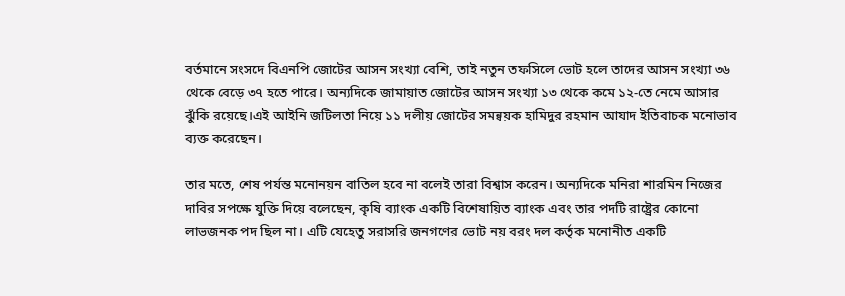বর্তমানে সংসদে বিএনপি জোটের আসন সংখ্যা বেশি, তাই নতুন তফসিলে ভোট হলে তাদের আসন সংখ্যা ৩৬ থেকে বেড়ে ৩৭ হতে পারে। অন্যদিকে জামায়াত জোটের আসন সংখ্যা ১৩ থেকে কমে ১২-তে নেমে আসার ঝুঁকি রয়েছে।এই আইনি জটিলতা নিয়ে ১১ দলীয় জোটের সমন্বয়ক হামিদুর রহমান আযাদ ইতিবাচক মনোভাব ব্যক্ত করেছেন।

তার মতে, শেষ পর্যন্ত মনোনয়ন বাতিল হবে না বলেই তারা বিশ্বাস করেন। অন্যদিকে মনিরা শারমিন নিজের দাবির সপক্ষে যুক্তি দিয়ে বলেছেন, কৃষি ব্যাংক একটি বিশেষায়িত ব্যাংক এবং তার পদটি রাষ্ট্রের কোনো লাভজনক পদ ছিল না। এটি যেহেতু সরাসরি জনগণের ভোট নয় বরং দল কর্তৃক মনোনীত একটি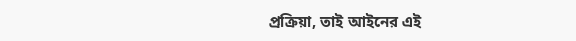প্রক্রিয়া, তাই আইনের এই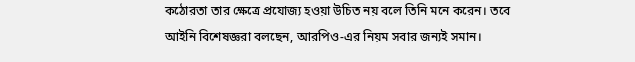কঠোরতা তার ক্ষেত্রে প্রযোজ্য হওয়া উচিত নয় বলে তিনি মনে করেন। তবে আইনি বিশেষজ্ঞরা বলছেন, আরপিও-এর নিয়ম সবার জন্যই সমান।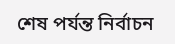শেষ পর্যন্ত নির্বাচন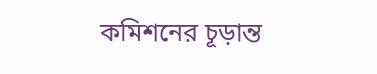কমিশনের চূড়ান্ত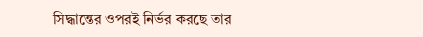সিদ্ধান্তের ওপরই নির্ভর করছে তার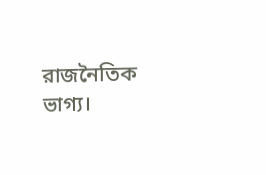রাজনৈতিক ভাগ্য।